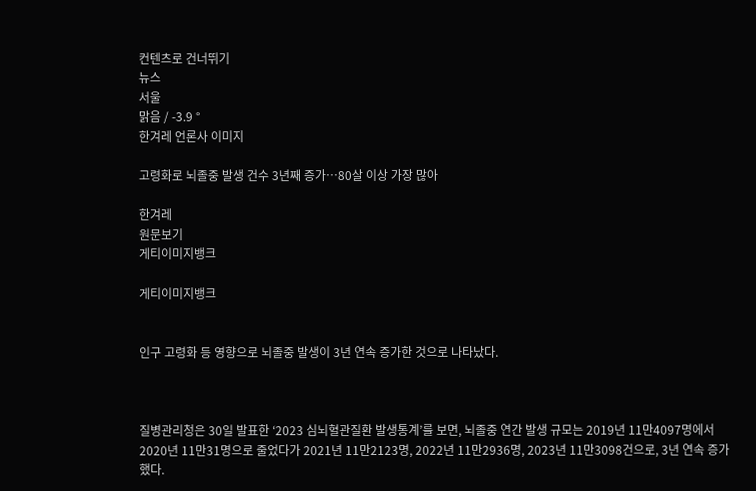컨텐츠로 건너뛰기
뉴스
서울
맑음 / -3.9 °
한겨레 언론사 이미지

고령화로 뇌졸중 발생 건수 3년째 증가…80살 이상 가장 많아

한겨레
원문보기
게티이미지뱅크

게티이미지뱅크


인구 고령화 등 영향으로 뇌졸중 발생이 3년 연속 증가한 것으로 나타났다.



질병관리청은 30일 발표한 ‘2023 심뇌혈관질환 발생통계’를 보면, 뇌졸중 연간 발생 규모는 2019년 11만4097명에서 2020년 11만31명으로 줄었다가 2021년 11만2123명, 2022년 11만2936명, 2023년 11만3098건으로, 3년 연속 증가했다.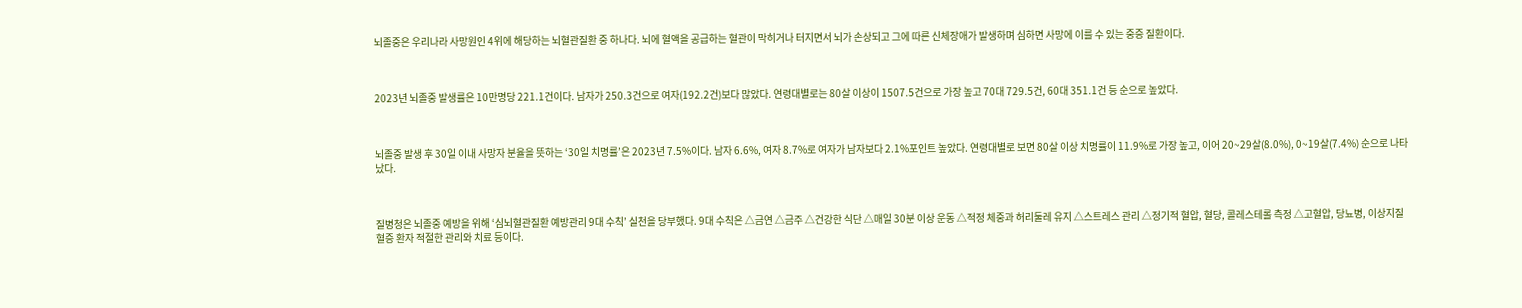뇌졸중은 우리나라 사망원인 4위에 해당하는 뇌혈관질환 중 하나다. 뇌에 혈액을 공급하는 혈관이 막히거나 터지면서 뇌가 손상되고 그에 따른 신체장애가 발생하며 심하면 사망에 이를 수 있는 중증 질환이다.



2023년 뇌졸중 발생률은 10만명당 221.1건이다. 남자가 250.3건으로 여자(192.2건)보다 많았다. 연령대별로는 80살 이상이 1507.5건으로 가장 높고 70대 729.5건, 60대 351.1건 등 순으로 높았다.



뇌졸중 발생 후 30일 이내 사망자 분율을 뜻하는 ‘30일 치명률’은 2023년 7.5%이다. 남자 6.6%, 여자 8.7%로 여자가 남자보다 2.1%포인트 높았다. 연령대별로 보면 80살 이상 치명률이 11.9%로 가장 높고, 이어 20~29살(8.0%), 0~19살(7.4%) 순으로 나타났다.



질병청은 뇌졸중 예방을 위해 ‘심뇌혈관질환 예방관리 9대 수칙’ 실천을 당부했다. 9대 수칙은 △금연 △금주 △건강한 식단 △매일 30분 이상 운동 △적정 체중과 허리둘레 유지 △스트레스 관리 △정기적 혈압, 혈당, 콜레스테롤 측정 △고혈압, 당뇨병, 이상지질혈증 환자 적절한 관리와 치료 등이다.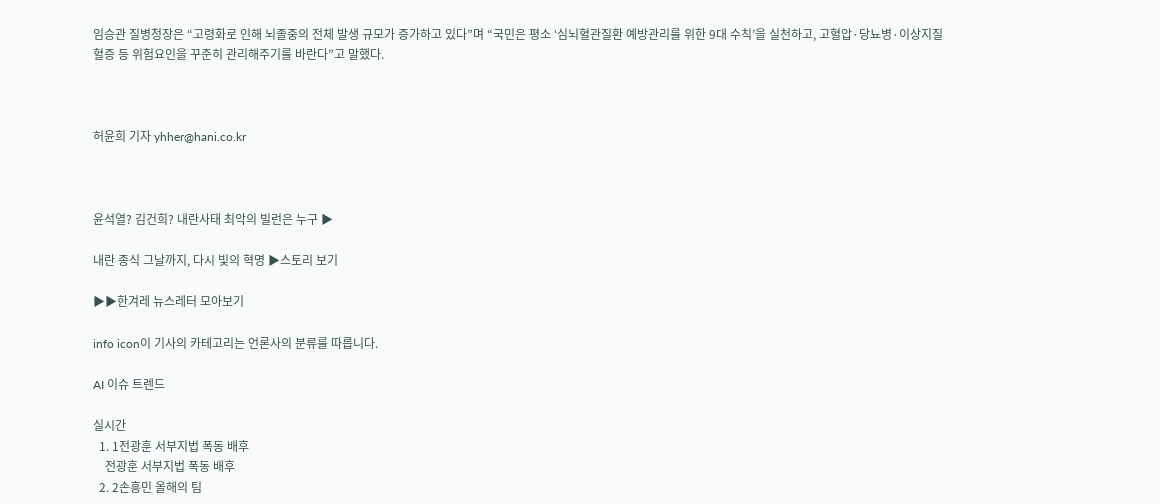임승관 질병청장은 “고령화로 인해 뇌졸중의 전체 발생 규모가 증가하고 있다”며 “국민은 평소 ‘심뇌혈관질환 예방관리를 위한 9대 수칙’을 실천하고, 고혈압·당뇨병·이상지질혈증 등 위험요인을 꾸준히 관리해주기를 바란다”고 말했다.



허윤희 기자 yhher@hani.co.kr



윤석열? 김건희? 내란사태 최악의 빌런은 누구 ▶

내란 종식 그날까지, 다시 빛의 혁명 ▶스토리 보기

▶▶한겨레 뉴스레터 모아보기

info icon이 기사의 카테고리는 언론사의 분류를 따릅니다.

AI 이슈 트렌드

실시간
  1. 1전광훈 서부지법 폭동 배후
    전광훈 서부지법 폭동 배후
  2. 2손흥민 올해의 팀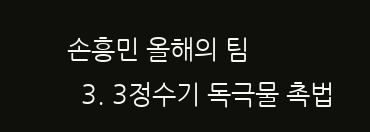손흥민 올해의 팀
  3. 3정수기 독극물 촉법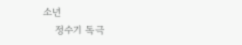소년
    정수기 독극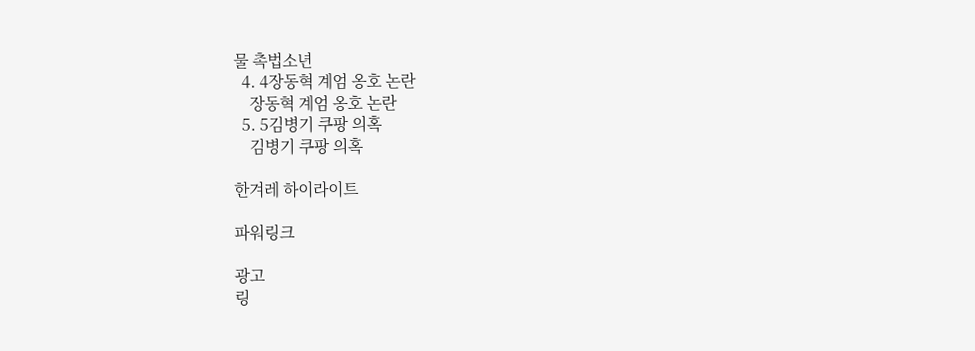물 촉법소년
  4. 4장동혁 계엄 옹호 논란
    장동혁 계엄 옹호 논란
  5. 5김병기 쿠팡 의혹
    김병기 쿠팡 의혹

한겨레 하이라이트

파워링크

광고
링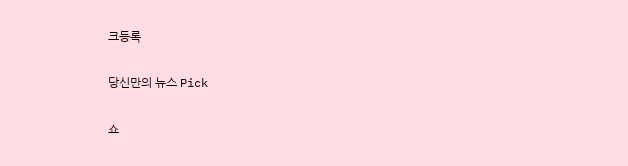크등록

당신만의 뉴스 Pick

쇼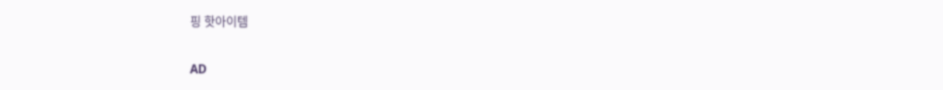핑 핫아이템

AD